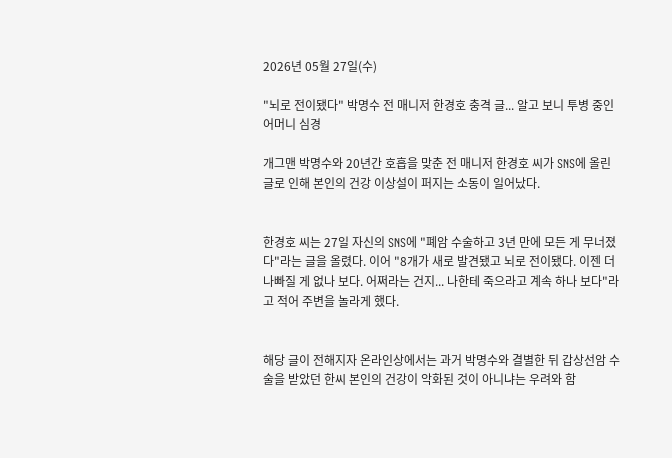2026년 05월 27일(수)

"뇌로 전이됐다" 박명수 전 매니저 한경호 충격 글... 알고 보니 투병 중인 어머니 심경

개그맨 박명수와 20년간 호흡을 맞춘 전 매니저 한경호 씨가 SNS에 올린 글로 인해 본인의 건강 이상설이 퍼지는 소동이 일어났다.


한경호 씨는 27일 자신의 SNS에 "폐암 수술하고 3년 만에 모든 게 무너졌다"라는 글을 올렸다. 이어 "8개가 새로 발견됐고 뇌로 전이됐다. 이젠 더 나빠질 게 없나 보다. 어쩌라는 건지... 나한테 죽으라고 계속 하나 보다"라고 적어 주변을 놀라게 했다.


해당 글이 전해지자 온라인상에서는 과거 박명수와 결별한 뒤 갑상선암 수술을 받았던 한씨 본인의 건강이 악화된 것이 아니냐는 우려와 함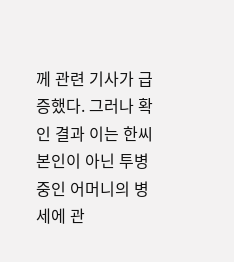께 관련 기사가 급증했다. 그러나 확인 결과 이는 한씨 본인이 아닌 투병 중인 어머니의 병세에 관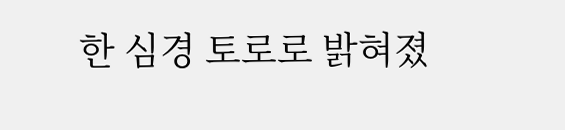한 심경 토로로 밝혀졌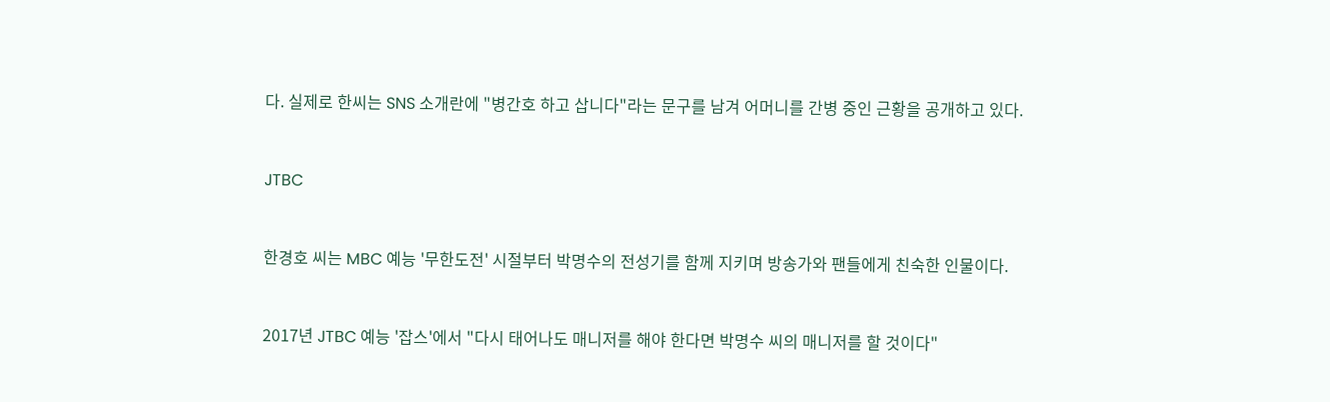다. 실제로 한씨는 SNS 소개란에 "병간호 하고 삽니다"라는 문구를 남겨 어머니를 간병 중인 근황을 공개하고 있다.


JTBC


한경호 씨는 MBC 예능 '무한도전' 시절부터 박명수의 전성기를 함께 지키며 방송가와 팬들에게 친숙한 인물이다.


2017년 JTBC 예능 '잡스'에서 "다시 태어나도 매니저를 해야 한다면 박명수 씨의 매니저를 할 것이다"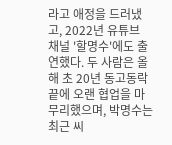라고 애정을 드러냈고, 2022년 유튜브 채널 '할명수'에도 출연했다. 두 사람은 올해 초 20년 동고동락 끝에 오랜 협업을 마무리했으며, 박명수는 최근 씨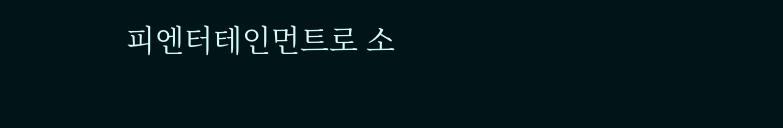피엔터테인먼트로 소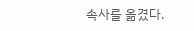속사를 옮겼다.